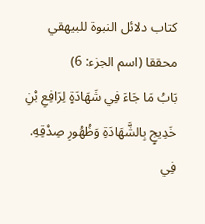كتاب دلائل النبوة للبيهقي محققا (اسم الجزء: 6)
بَابُ مَا جَاءَ فِي شَهَادَةٍ لِرَافِعِ بْنِ خَدِيجٍ بِالشَّهَادَةِ وَظُهُورِ صِدْقِهِ. فِي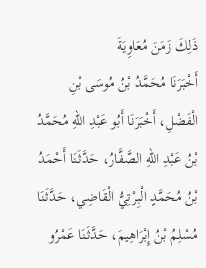ذَلِكَ زَمَنَ مُعَاوِيَةَ
أَخْبَرَنَا مُحَمَّدُ بْنُ مُوسَى بْنِ الْفَضْلِ، أَخْبَرَنَا أَبُو عَبْدِ اللهِ مُحَمَّدُ بْنُ عَبْدِ اللهِ الصَّفَّارُ، حَدَّثَنَا أَحْمَدُ بْنُ مُحَمَّدٍ الْبِرْتِيُّ الْقَاضِي، حَدَّثَنَا مُسْلِمُ بْنُ إِبْرَاهِيمَ، حَدَّثَنَا عَمْرُو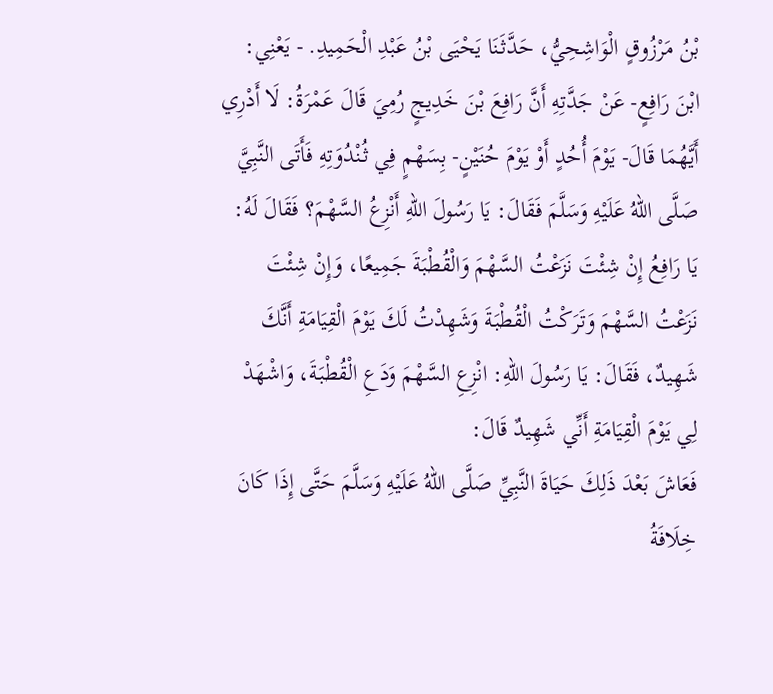بْنُ مَرْزُوقٍ الْوَاشِحِيُّ، حَدَّثَنَا يَحْيَى بْنُ عَبْدِ الْحَمِيدِ. - يَعْنِي: ابْنَ رَافِعٍ- عَنْ جَدَّتِهِ أَنَّ رَافِعَ بْنَ خَدِيجٍ رُمِيَ قَالَ عَمْرَةُ: لَا أَدْرِي أَيَّهُمَا قَالَ- يَوْمَ أُحُدٍ أَوْ يَوْمَ حُنَيْنٍ- بِسَهْمٍ فِي ثُنْدُوَتِهِ فَأَتَى النَّبِيَّ صَلَّى اللهُ عَلَيْهِ وَسَلَّمَ فَقَالَ: يَا رَسُولَ اللهِ أَنْزِعُ السَّهْمَ؟ فَقَالَ لَهُ: يَا رَافِعُ إِنْ شِئْتَ نَزَعْتُ السَّهْمَ وَالْقُطْبَةَ جَمِيعًا، وَإِنْ شِئْتَ نَزَعْتُ السَّهْمَ وَتَرَكْتُ الْقُطْبَةَ وَشَهِدْتُ لَكَ يَوْمَ الْقِيَامَةِ أَنَّكَ شَهِيدٌ، فَقَالَ: يَا رَسُولَ اللهِ: انْزِعِ السَّهْمَ وَدَعِ الْقُطْبَةَ، وَاشْهَدْ لِي يَوْمَ الْقِيَامَةِ أَنِّي شَهِيدٌ قَالَ:
فَعَاشَ بَعْدَ ذَلِكَ حَيَاةَ النَّبِيِّ صَلَّى اللهُ عَلَيْهِ وَسَلَّمَ حَتَّى إِذَا كَانَ خِلَافَةُ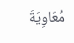مُعَاوِيَةَ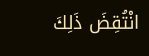انْتُقِضَ ذَلِكَ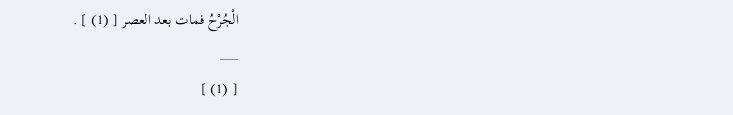الْجُرْحُ فمات بعد العصر [ (1) ] .
___
[ (1) ]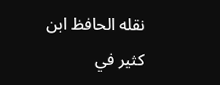نقله الحافظ ابن كثير في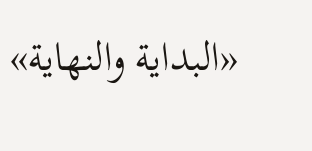«البداية والنهاية»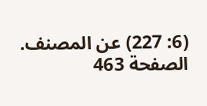(6: 227) عن المصنف.
الصفحة 463